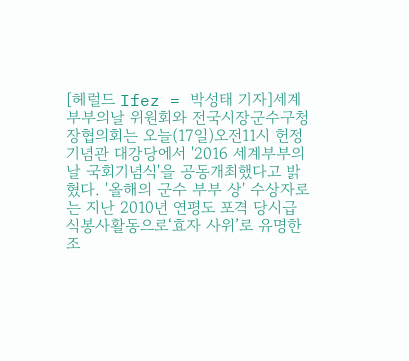[헤럴드 Ifez = 박성태 기자]세계부부의날 위원회와 전국시장군수구청장협의회는 오늘(17일)오전11시 헌정기념관 대강당에서 '2016 세계부부의날 국회기념식'을 공동개최했다고 밝혔다. '올해의 군수 부부 상' 수상자로는 지난 2010년 연평도 포격 당시급식봉사활동으로‘효자 사위’로 유명한 조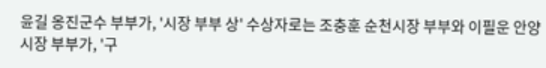윤길 옹진군수 부부가, '시장 부부 상' 수상자로는 조충훈 순천시장 부부와 이필운 안양시장 부부가, '구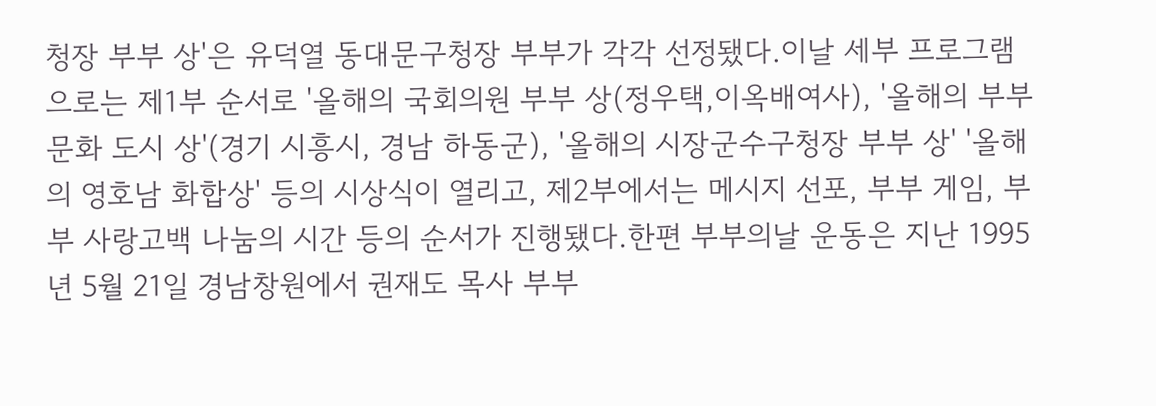청장 부부 상'은 유덕열 동대문구청장 부부가 각각 선정됐다.이날 세부 프로그램으로는 제1부 순서로 '올해의 국회의원 부부 상(정우택,이옥배여사), '올해의 부부 문화 도시 상'(경기 시흥시, 경남 하동군), '올해의 시장군수구청장 부부 상' '올해의 영호남 화합상' 등의 시상식이 열리고, 제2부에서는 메시지 선포, 부부 게임, 부부 사랑고백 나눔의 시간 등의 순서가 진행됐다.한편 부부의날 운동은 지난 1995년 5월 21일 경남창원에서 권재도 목사 부부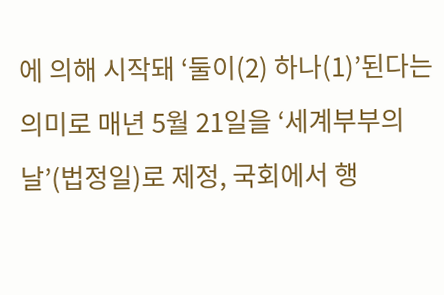에 의해 시작돼 ‘둘이(2) 하나(1)’된다는 의미로 매년 5월 21일을 ‘세계부부의날’(법정일)로 제정, 국회에서 행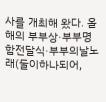사를 개최해 왔다. 올해의 부부상·부부명함전달식·부부의날노래(둘이하나되어,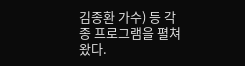김종환 가수) 등 각종 프로그램을 펼쳐왔다.